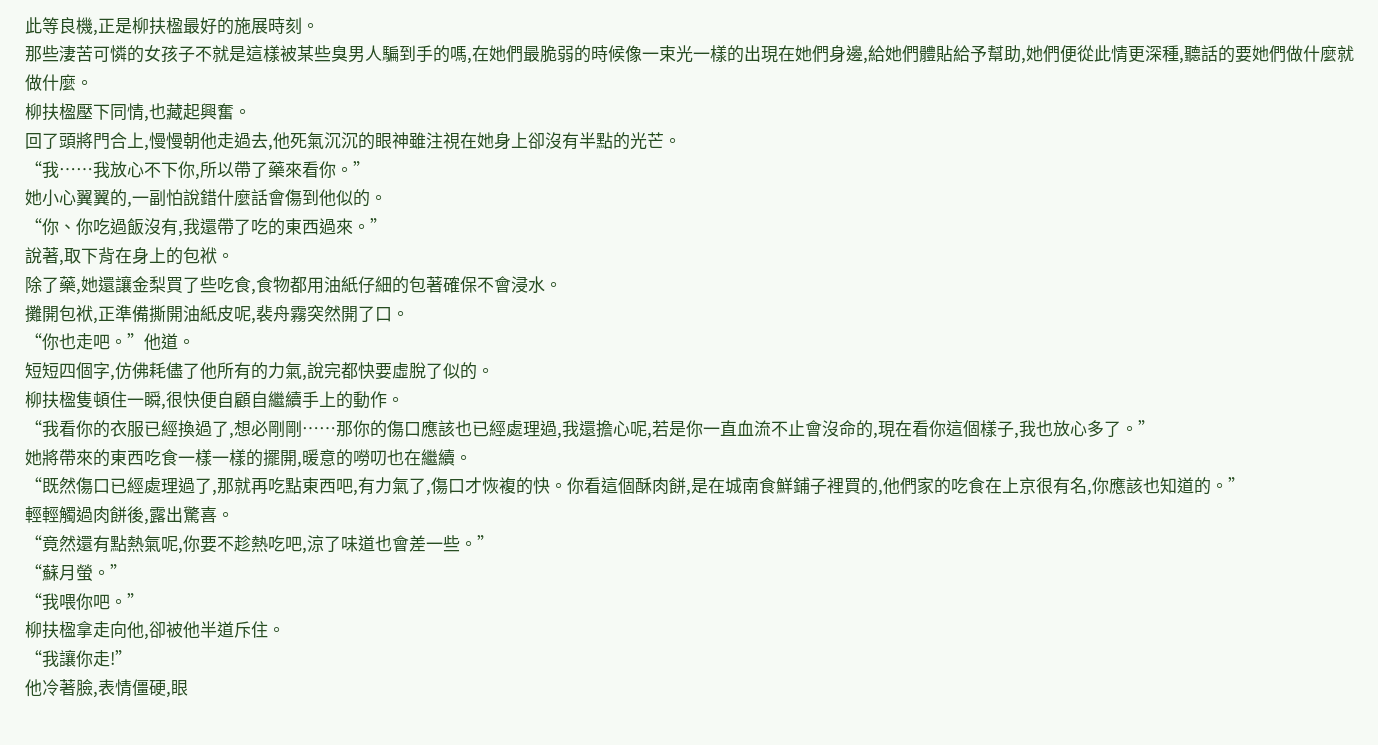此等良機,正是柳扶楹最好的施展時刻。
那些淒苦可憐的女孩子不就是這樣被某些臭男人騙到手的嗎,在她們最脆弱的時候像一束光一樣的出現在她們身邊,給她們體貼給予幫助,她們便從此情更深種,聽話的要她們做什麼就做什麼。
柳扶楹壓下同情,也藏起興奮。
回了頭將門合上,慢慢朝他走過去,他死氣沉沉的眼神雖注視在她身上卻沒有半點的光芒。
“我……我放心不下你,所以帶了藥來看你。”
她小心翼翼的,一副怕說錯什麼話會傷到他似的。
“你、你吃過飯沒有,我還帶了吃的東西過來。”
說著,取下背在身上的包袱。
除了藥,她還讓金梨買了些吃食,食物都用油紙仔細的包著確保不會浸水。
攤開包袱,正準備撕開油紙皮呢,裴舟霧突然開了口。
“你也走吧。”他道。
短短四個字,仿佛耗儘了他所有的力氣,說完都快要虛脫了似的。
柳扶楹隻頓住一瞬,很快便自顧自繼續手上的動作。
“我看你的衣服已經換過了,想必剛剛……那你的傷口應該也已經處理過,我還擔心呢,若是你一直血流不止會沒命的,現在看你這個樣子,我也放心多了。”
她將帶來的東西吃食一樣一樣的擺開,暖意的嘮叨也在繼續。
“既然傷口已經處理過了,那就再吃點東西吧,有力氣了,傷口才恢複的快。你看這個酥肉餅,是在城南食鮮鋪子裡買的,他們家的吃食在上京很有名,你應該也知道的。”
輕輕觸過肉餅後,露出驚喜。
“竟然還有點熱氣呢,你要不趁熱吃吧,涼了味道也會差一些。”
“蘇月螢。”
“我喂你吧。”
柳扶楹拿走向他,卻被他半道斥住。
“我讓你走!”
他冷著臉,表情僵硬,眼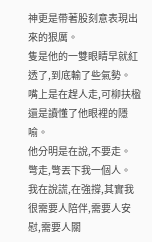神更是帶著股刻意表現出來的狠厲。
隻是他的一雙眼睛早就紅透了,到底輸了些氣勢。
嘴上是在趕人走,可柳扶楹還是讀懂了他眼裡的隱喻。
他分明是在說,不要走。
彆走,彆丟下我一個人。
我在說謊,在強撐,其實我很需要人陪伴,需要人安慰,需要人關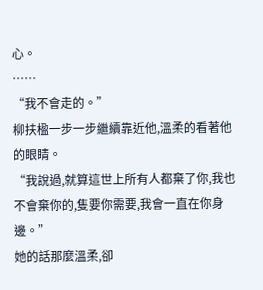心。
……
“我不會走的。”
柳扶楹一步一步繼續靠近他,溫柔的看著他的眼睛。
“我說過,就算這世上所有人都棄了你,我也不會棄你的,隻要你需要,我會一直在你身邊。”
她的話那麼溫柔,卻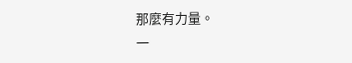那麼有力量。
一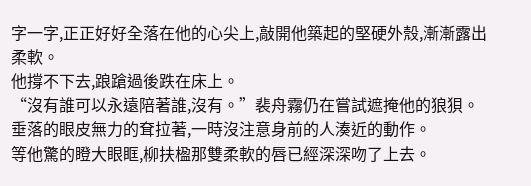字一字,正正好好全落在他的心尖上,敲開他築起的堅硬外殼,漸漸露出柔軟。
他撐不下去,踉蹌過後跌在床上。
“沒有誰可以永遠陪著誰,沒有。”裴舟霧仍在嘗試遮掩他的狼狽。
垂落的眼皮無力的耷拉著,一時沒注意身前的人湊近的動作。
等他驚的瞪大眼眶,柳扶楹那雙柔軟的唇已經深深吻了上去。